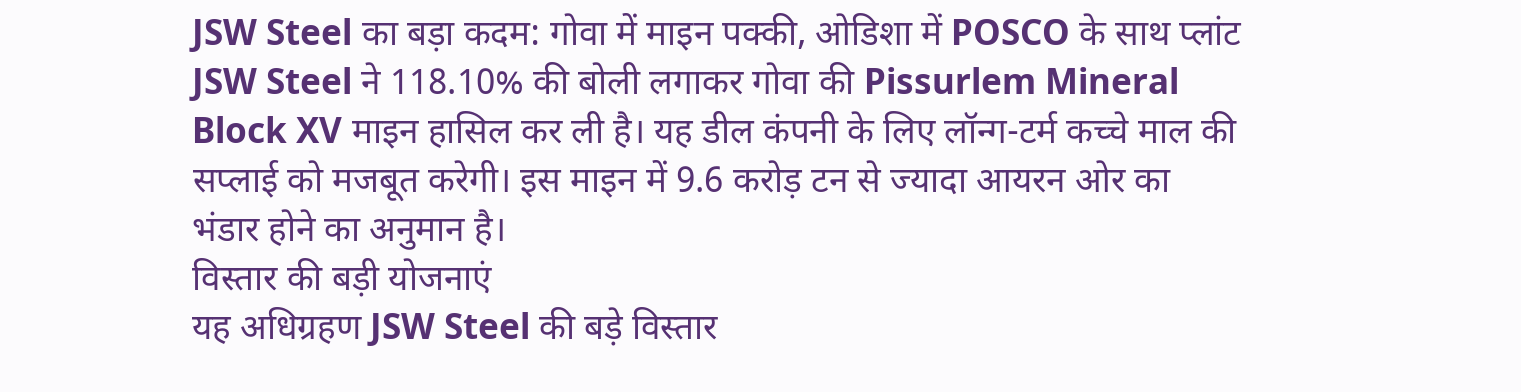JSW Steel का बड़ा कदम: गोवा में माइन पक्की, ओडिशा में POSCO के साथ प्लांट
JSW Steel ने 118.10% की बोली लगाकर गोवा की Pissurlem Mineral Block XV माइन हासिल कर ली है। यह डील कंपनी के लिए लॉन्ग-टर्म कच्चे माल की सप्लाई को मजबूत करेगी। इस माइन में 9.6 करोड़ टन से ज्यादा आयरन ओर का भंडार होने का अनुमान है।
विस्तार की बड़ी योजनाएं
यह अधिग्रहण JSW Steel की बड़े विस्तार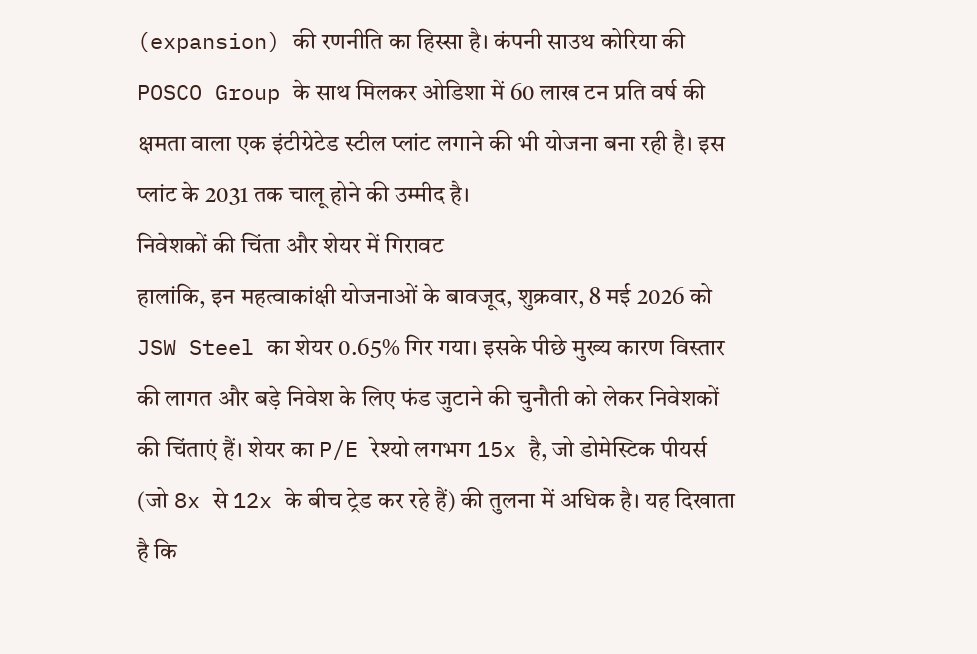(expansion) की रणनीति का हिस्सा है। कंपनी साउथ कोरिया की POSCO Group के साथ मिलकर ओडिशा में 60 लाख टन प्रति वर्ष की क्षमता वाला एक इंटीग्रेटेड स्टील प्लांट लगाने की भी योजना बना रही है। इस प्लांट के 2031 तक चालू होने की उम्मीद है।
निवेशकों की चिंता और शेयर में गिरावट
हालांकि, इन महत्वाकांक्षी योजनाओं के बावजूद, शुक्रवार, 8 मई 2026 को JSW Steel का शेयर 0.65% गिर गया। इसके पीछे मुख्य कारण विस्तार की लागत और बड़े निवेश के लिए फंड जुटाने की चुनौती को लेकर निवेशकों की चिंताएं हैं। शेयर का P/E रेश्यो लगभग 15x है, जो डोमेस्टिक पीयर्स (जो 8x से 12x के बीच ट्रेड कर रहे हैं) की तुलना में अधिक है। यह दिखाता है कि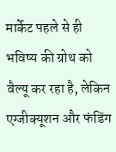मार्केट पहले से ही भविष्य की ग्रोथ को वैल्यू कर रहा है, लेकिन एग्जीक्यूशन और फंडिंग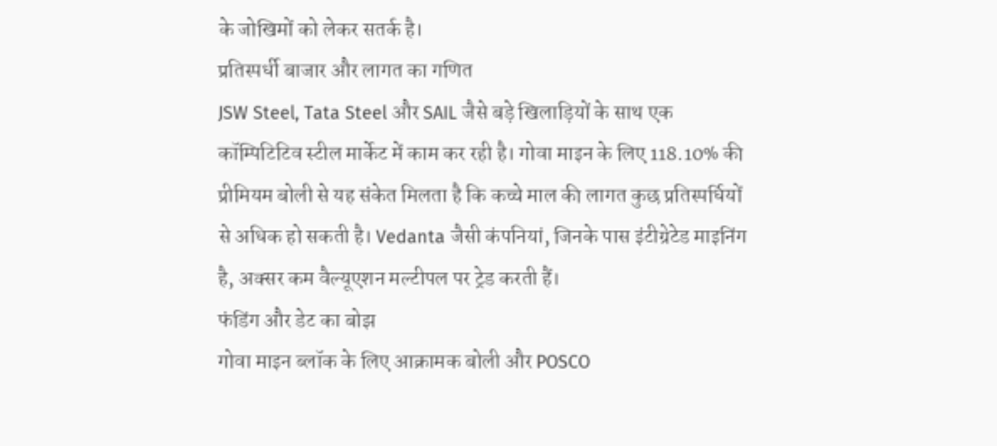के जोखिमों को लेकर सतर्क है।
प्रतिस्पर्धी बाजार और लागत का गणित
JSW Steel, Tata Steel और SAIL जैसे बड़े खिलाड़ियों के साथ एक कॉम्पिटिटिव स्टील मार्केट में काम कर रही है। गोवा माइन के लिए 118.10% की प्रीमियम बोली से यह संकेत मिलता है कि कच्चे माल की लागत कुछ प्रतिस्पर्धियों से अधिक हो सकती है। Vedanta जैसी कंपनियां, जिनके पास इंटीग्रेटेड माइनिंग है, अक्सर कम वैल्यूएशन मल्टीपल पर ट्रेड करती हैं।
फंडिंग और डेट का बोझ
गोवा माइन ब्लॉक के लिए आक्रामक बोली और POSCO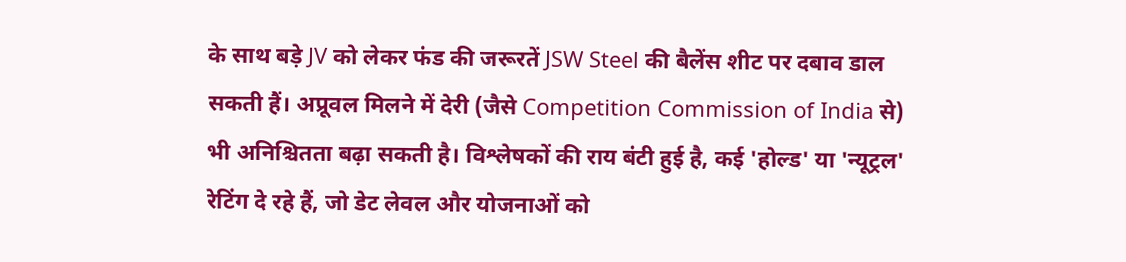के साथ बड़े JV को लेकर फंड की जरूरतें JSW Steel की बैलेंस शीट पर दबाव डाल सकती हैं। अप्रूवल मिलने में देरी (जैसे Competition Commission of India से) भी अनिश्चितता बढ़ा सकती है। विश्लेषकों की राय बंटी हुई है, कई 'होल्ड' या 'न्यूट्रल' रेटिंग दे रहे हैं, जो डेट लेवल और योजनाओं को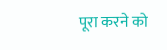पूरा करने को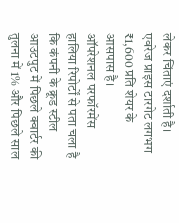लेकर चिंताएं दर्शाती है। एवरेज प्राइस टारगेट लगभग ₹1,600 प्रति शेयर के आसपास है।
ऑपरेशनल परफॉरमेंस
हालिया रिपोर्टों से पता चला है कि कंपनी के क्रूड स्टील आउटपुट में पिछले क्वार्टर की तुलना में 1% और पिछले साल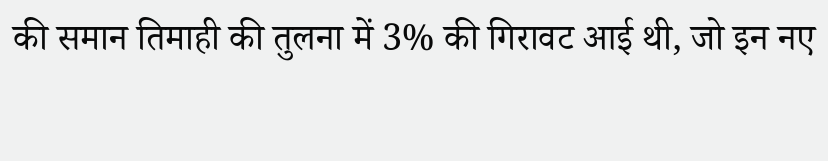की समान तिमाही की तुलना में 3% की गिरावट आई थी, जो इन नए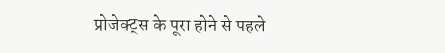प्रोजेक्ट्स के पूरा होने से पहले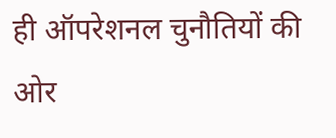ही ऑपरेशनल चुनौतियों की ओर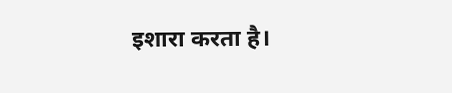इशारा करता है।